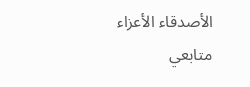الأصدقاء الأعزاء متابعي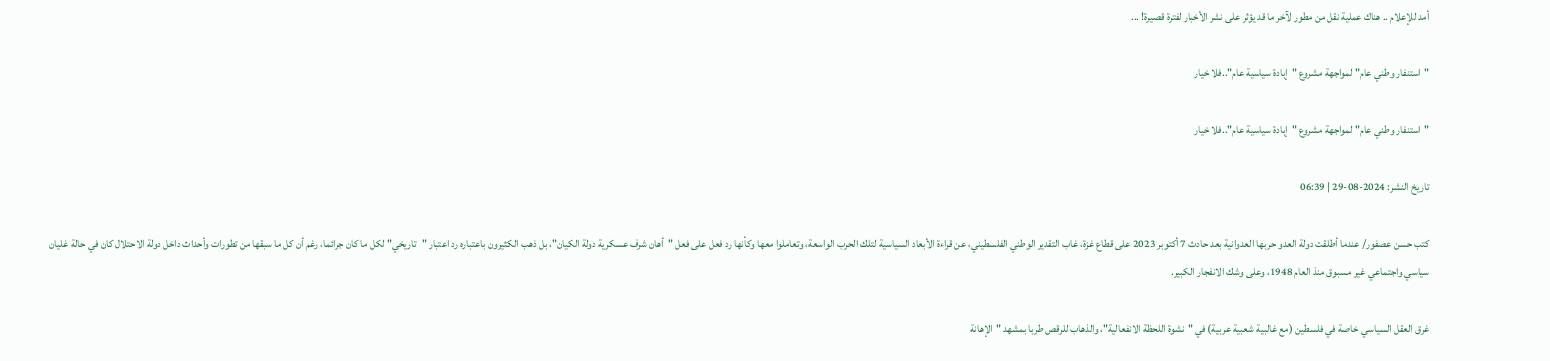أمد للإعلام .. هناك عملية نقل من مطور لآخر ما قد يؤثر على نشر الأخبار لفترة قصيرة! ...

"استنفار وطني عام" لمواجهة مشروع "إبادة سياسية عام"..فلا خيار

"استنفار وطني عام" لمواجهة مشروع "إبادة سياسية عام"..فلا خيار

تاريخ النشر: 2024-08-29 | 06:39

كتب حسن عصفور/ عندما أطلقت دولة العدو حربها العدوانية بعد حادث 7 أكتوبر 2023 على قطاع غزة، غاب التقدير الوطني الفلسطيني، عن قراءة الأبعاد السياسية لتلك الحرب الواسعة، وتعاملوا معها وكأنها رد فعل على فعل "أهان شرف عسكرية دولة الكيان"، بل ذهب الكثيرون باعتباره رد اعتبار "تاريخي" لكل ما كان جرائما، رغم أن كل ما سبقها من تطورات وأحداث داخل دولة الاحتلال كان في حالة غليان سياسي واجتماعي غير مسبوق منذ العام 1948، وعلى وشك الانفجار الكبير.

غرق العقل السياسي خاصة في فلسطين (مع غالبية شعبية عربية) في "نشوة اللحظة الانفعالية"، والذهاب للرقص طربا بمشهد "الإهانة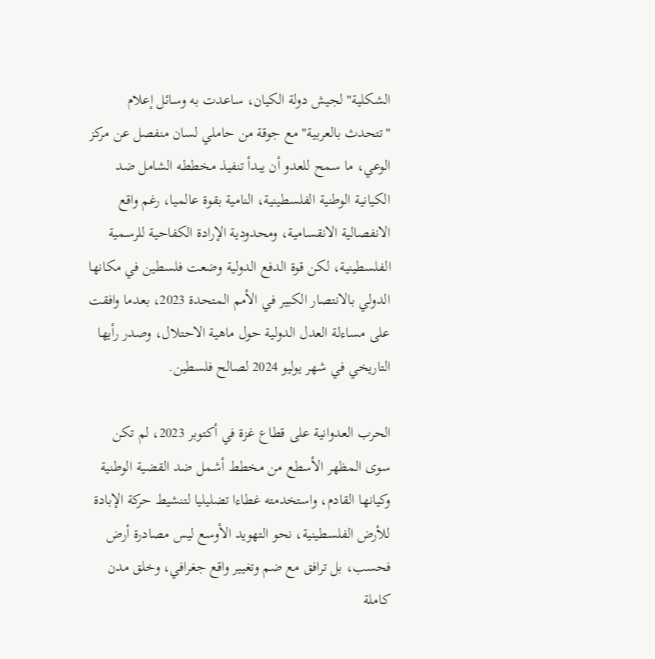الشكلية" لجيش دولة الكيان، ساعدت به وسائل إعلام "تتحدث بالعربية" مع جوقة من حاملي لسان منفصل عن مركز الوعي، ما سمح للعدو أن يبدأ تنفيذ مخططه الشامل ضد الكيانية الوطنية الفلسطينية، النامية بقوة عالميا، رغم واقع الانفصالية الانقسامية، ومحدودية الإرادة الكفاحية للرسمية الفلسطينية، لكن قوة الدفع الدولية وضعت فلسطين في مكانها الدولي بالانتصار الكبير في الأمم المتحدة 2023، بعدما وافقت على مساءلة العدل الدولية حول ماهية الاحتلال، وصدر رأيها التاريخي في شهر يوليو 2024 لصالح فلسطين.

الحرب العدوانية على قطاع غزة في أكتوبر 2023، لم تكن سوى المظهر الأسطع من مخطط أشمل ضد القضية الوطنية وكيانها القادم، واستخدمته غطاءا تضليليا لتنشيط حركة الإبادة للأرض الفلسطينية، نحو التهويد الأوسع ليس مصادرة أرض فحسب، بل ترافق مع ضم وتغيير واقع جغرافي، وخلق مدن كاملة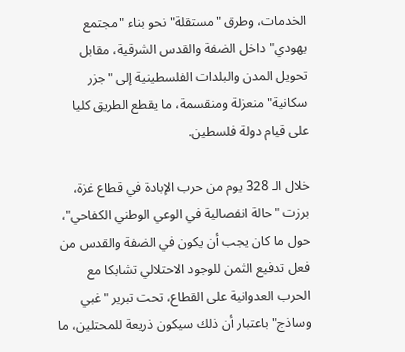الخدمات، وطرق "مستقلة" نحو بناء "مجتمع يهودي" داخل الضفة والقدس الشرقية، مقابل تحويل المدن والبلدات الفلسطينية إلى "جزر سكانية" منعزلة ومنقسمة، ما يقطع الطريق كليا على قيام دولة فلسطين.

خلال الـ 328 يوم من حرب الإبادة في قطاع غزة، برزت "حالة انفصالية في الوعي الوطني الكفاحي"، حول ما كان يجب أن يكون في الضفة والقدس من فعل تدفيع الثمن للوجود الاحتلالي تشابكا مع الحرب العدوانية على القطاع، تحت تبرير "غبي وساذج" باعتبار أن ذلك سيكون ذريعة للمحتلين، ما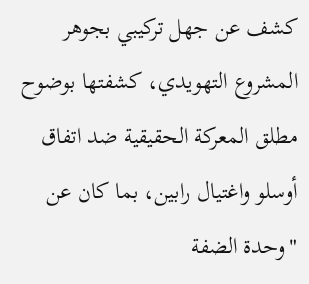كشف عن جهل تركيبي بجوهر المشروع التهويدي، كشفتها بوضوح مطلق المعركة الحقيقية ضد اتفاق أوسلو واغتيال رابين، بما كان عن "وحدة الضفة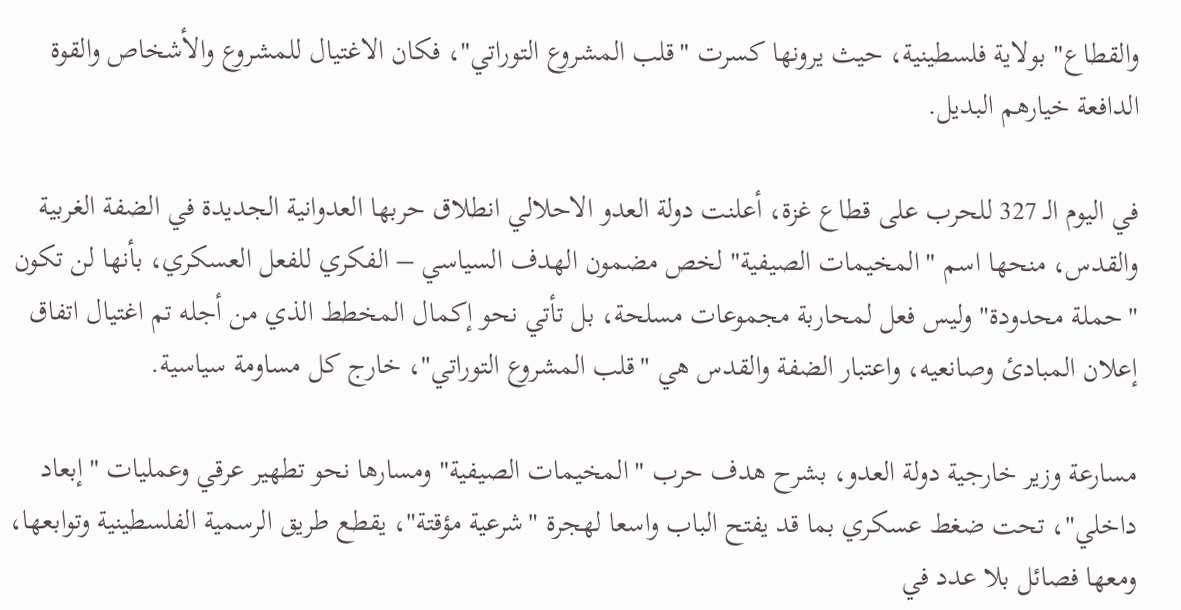والقطاع" بولاية فلسطينية، حيث يرونها كسرت "قلب المشروع التوراتي"، فكان الاغتيال للمشروع والأشخاص والقوة الدافعة خيارهم البديل.

في اليوم الـ 327 للحرب على قطاع غزة، أعلنت دولة العدو الاحلالي انطلاق حربها العدوانية الجديدة في الضفة الغربية والقدس، منحها اسم "المخيمات الصيفية" لخص مضمون الهدف السياسي – الفكري للفعل العسكري، بأنها لن تكون "حملة محدودة" وليس فعل لمحاربة مجموعات مسلحة، بل تأتي نحو إكمال المخطط الذي من أجله تم اغتيال اتفاق إعلان المبادئ وصانعيه، واعتبار الضفة والقدس هي "قلب المشروع التوراتي"، خارج كل مساومة سياسية.

مسارعة وزير خارجية دولة العدو، بشرح هدف حرب "المخيمات الصيفية" ومسارها نحو تطهير عرقي وعمليات "إبعاد داخلي"، تحت ضغط عسكري بما قد يفتح الباب واسعا لهجرة "شرعية مؤقتة"، يقطع طريق الرسمية الفلسطينية وتوابعها، ومعها فصائل بلا عدد في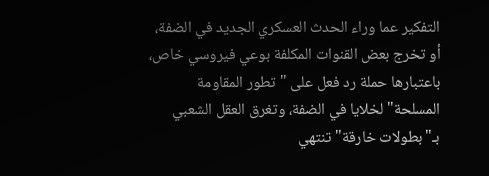التفكير عما وراء الحدث العسكري الجديد في الضفة، أو تخرج بعض القنوات المكلفة بوعي فيروسي خاص، باعتبارها حملة رد فعل على "تطور المقاومة المسلحة" لخلايا في الضفة، وتغرق العقل الشعبي بـ"بطولات خارقة" تنتهي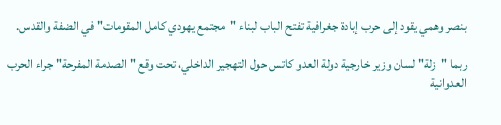بنصر وهمي يقود إلى حرب إبادة جغرافية تفتح الباب لبناء "مجتمع يهودي كامل المقومات" في الضفة والقدس.

ربما "زلة" لسان وزير خارجية دولة العدو كاتس حول التهجير الداخلي، تحت وقع "الصدمة المفرحة" جراء الحرب العدوانية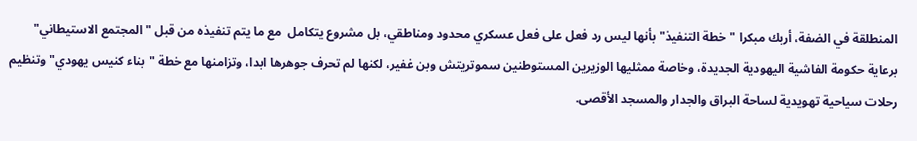المنطلقة في الضفة، أربك مبكرا "خطة التنفيذ" بأنها ليس رد فعل على فعل عسكري محدود ومناطقي، بل مشروع يتكامل  مع ما يتم تنفيذه من قبل "المجتمع الاستيطاني" برعاية حكومة الفاشية اليهودية الجديدة، وخاصة ممثليها الوزيرين المستوطنين سموتريتش وبن غفير، لكنها لم تحرف جوهرها ابدا، وتزامنها مع خطة "بناء كنيس يهودي" وتنظيم رحلات سياحية تهويدية لساحة البراق والجدار والمسجد الأقصى.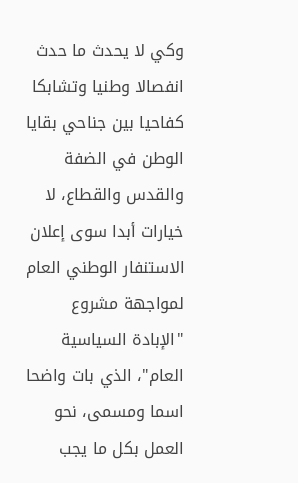وكي لا يحدث ما حدث انفصالا وطنيا وتشابكا كفاحيا بين جناحي بقايا الوطن في الضفة والقدس والقطاع، لا خيارات أبدا سوى إعلان الاستنفار الوطني العام لمواجهة مشروع "الإبادة السياسية العام"، الذي بات واضحا اسما ومسمى، نحو العمل بكل ما يجب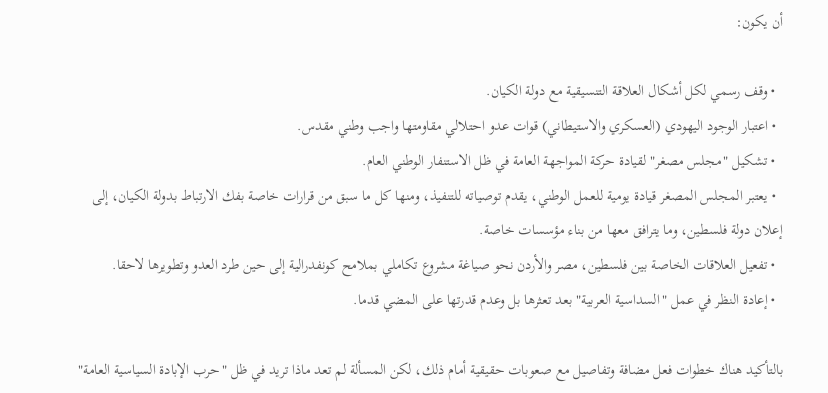أن يكون:

  • وقف رسمي لكل أشكال العلاقة التنسيقية مع دولة الكيان.
  • اعتبار الوجود اليهودي (العسكري والاستيطاني) قوات عدو احتلالي مقاومتها واجب وطني مقدس.
  • تشكيل "مجلس مصغر" لقيادة حركة المواجهة العامة في ظل الاستنفار الوطني العام.
  • يعتبر المجلس المصغر قيادة يومية للعمل الوطني، يقدم توصياته للتنفيذ، ومنها كل ما سبق من قرارات خاصة بفك الارتباط بدولة الكيان، إلى إعلان دولة فلسطين، وما يترافق معها من بناء مؤسسات خاصة.
  • تفعيل العلاقات الخاصة بين فلسطين، مصر والأردن نحو صياغة مشروع تكاملي بملامح كونفدرالية إلى حين طرد العدو وتطويرها لاحقا.
  • إعادة النظر في عمل "السداسية العربية" بعد تعثرها بل وعدم قدرتها على المضي قدما.

بالتأكيد هناك خطوات فعل مضافة وتفاصيل مع صعوبات حقيقية أمام ذلك، لكن المسألة لم تعد ماذا تريد في ظل "حرب الإبادة السياسية العامة"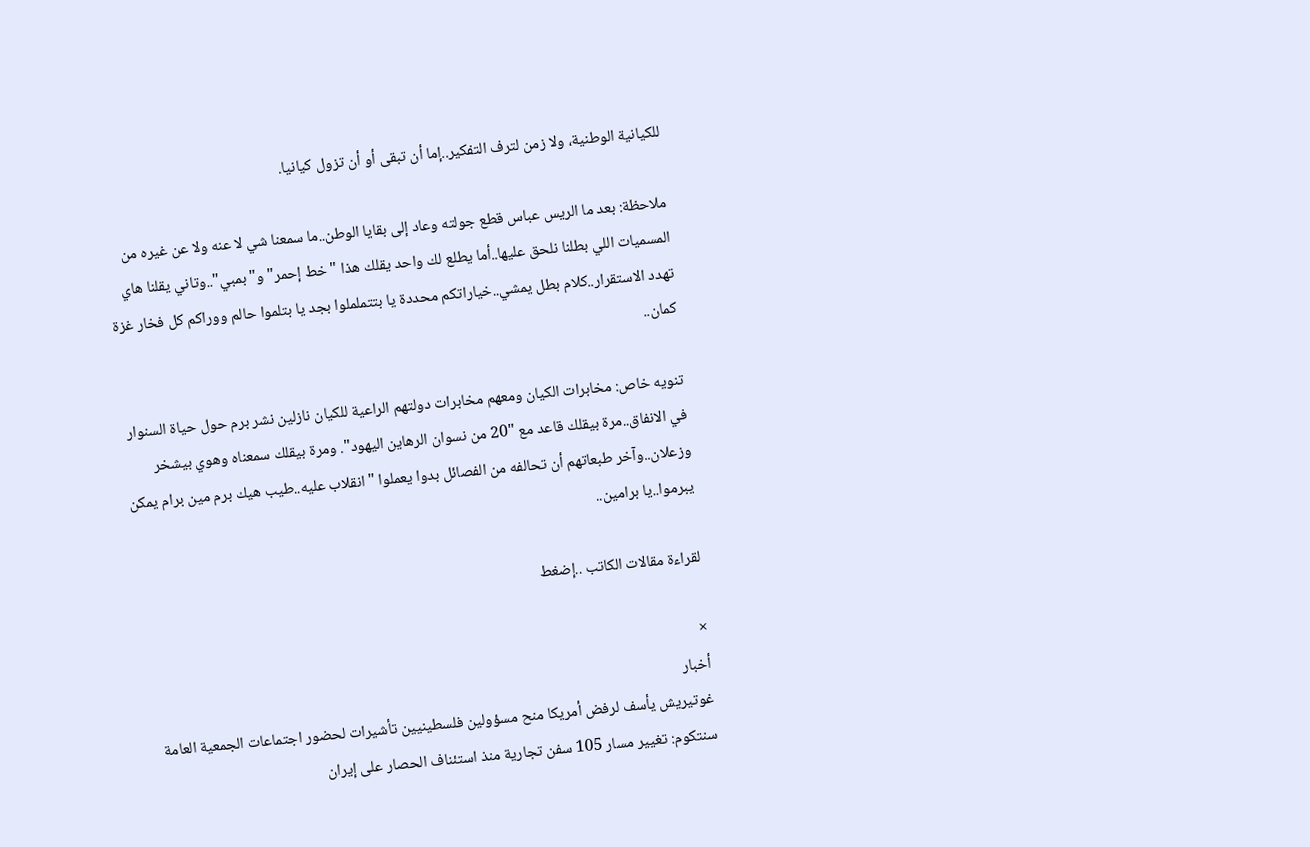للكيانية الوطنية، ولا زمن لترف التفكير..إما أن تبقى أو أن تزول كيانيا.

ملاحظة: بعد ما الريس عباس قطع جولته وعاد إلى بقايا الوطن..ما سمعنا شي لا عنه ولا عن غيره من المسميات اللي بطلنا نلحق عليها..أما يطلع لك واحد يقلك هذا "خط إحمر" و"بمبي"..وتاني يقلنا هاي تهدد الاستقرار..كلام بطل يمشي..خياراتكم محددة يا بتتململوا بجد يا بتلموا حالم ووراكم كل فخار غزة كمان..

تنويه خاص: مخابرات الكيان ومعهم مخابرات دولتهم الراعية للكيان نازلين نشر برم حول حياة السنوار في الانفاق..مرة بيقلك قاعد مع "20 من نسوان الرهاين اليهود". ومرة بيقلك سمعناه وهوي بيشخر وزعلان..وآخر طبعاتهم أن تحالفه من الفصائل بدوا يعملوا "انقلاب عليه..طيب هيك برم مين برام يمكن يبرموا..يا برامين..

لقراءة مقالات الكاتب ..إضغط

×
أخبار
غوتيريش يأسف لرفض أمريكا منح مسؤولين فلسطينيين تأشيرات لحضور اجتماعات الجمعية العامة سنتكوم: تغيير مسار 105 سفن تجارية منذ استئناف الحصار على إيران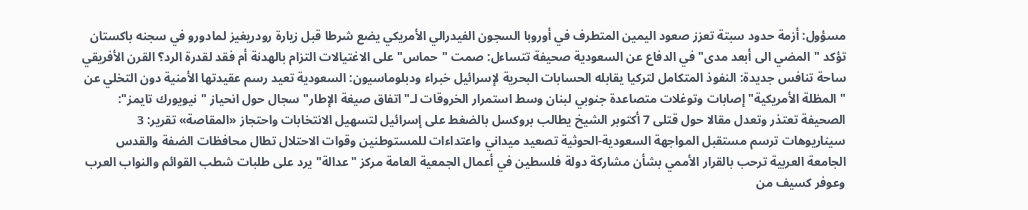مسؤول: أزمة حدود سبتة تعزز صعود اليمين المتطرف في أوروبا السجون الفيدرالي الأمريكي يضع شرطا قبل زيارة رودريغيز لمادورو في سجنه باكستان تؤكد "المضي الى أبعد مدى" في الدفاع عن السعودية صحيفة تتساءل: صمت "حماس" على الاغتيالات التزام بالهدنة أم فقد لقدرة الرد؟ القرن الأفريقي ساحة تنافس جديدة: النفوذ المتكامل لتركيا يقابله الحسابات البحرية لإسرائيل خبراء ودبلوماسيون: السعودية تعيد رسم عقيدتها الأمنية دون التخلي عن "المظلة الأمريكية" إصابات وتوغلات متصاعدة جنوبي لبنان وسط استمرار الخروقات لـ"اتفاق صيغة الإطار" سجال حول انحياز "نيويورك تايمز": الصحيفة تعتذر وتعدل مقالا حول قتلى 7 أكتوبر الشيخ يطالب بروكسل بالضغط على إسرائيل لتسهيل الانتخابات واحتجاز «المقاصة» تقرير: 3 سيناريوهات ترسم مستقبل المواجهة السعودية-الحوثية تصعيد ميداني واعتداءات للمستوطنين وقوات الاحتلال تطال محافظات الضفة والقدس الجامعة العربية ترحب بالقرار الأممي بشأن مشاركة دولة فلسطين في أعمال الجمعية العامة مركز "عدالة" يرد على طلبات شطب القوائم والنواب العرب وعوفر كسيف من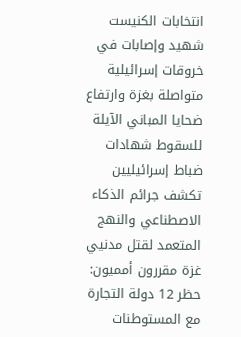انتخابات الكنيست شهيد وإصابات في خروقات إسرائيلية متواصلة بغزة وارتفاع ضحايا المباني الآيلة للسقوط شهادات ضباط إسرائيليين تكشف جرائم الذكاء الاصطناعي والنهج المتعمد لقتل مدنيي غزة مقررون أمميون: حظر 12 دولة التجارة مع المستوطنات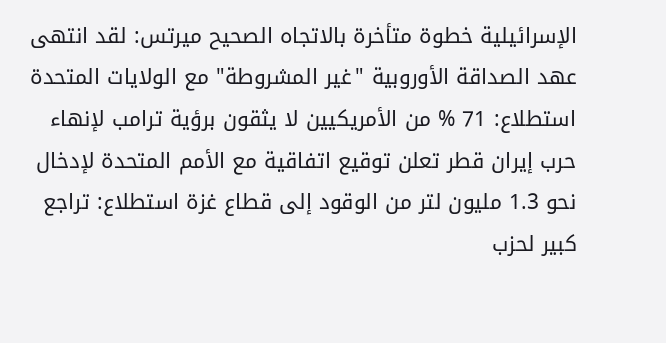الإسرائيلية خطوة متأخرة بالاتجاه الصحيح ميرتس: لقد انتهى عهد الصداقة الأوروبية "غير المشروطة" مع الولايات المتحدة استطلاع: 71 % من الأمريكيين لا يثقون برؤية ترامب لإنهاء حرب إيران قطر تعلن توقيع اتفاقية مع الأمم المتحدة لإدخال نحو 1.3 مليون لتر من الوقود إلى قطاع غزة استطلاع: تراجع كبير لحزب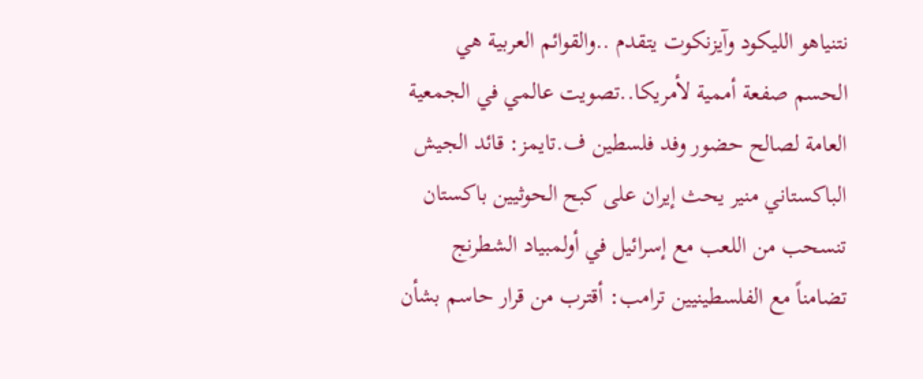نتنياهو الليكود وآيزنكوت يتقدم ..والقوائم العربية هي الحسم صفعة أممية لأمريكا..تصويت عالمي في الجمعية العامة لصالح حضور وفد فلسطين ف.تايمز: قائد الجيش الباكستاني منير يحث إيران على كبح الحوثيين باكستان تنسحب من اللعب مع إسرائيل في أولمبياد الشطرنج  تضامناً مع الفلسطينيين ترامب: أقترب من قرار حاسم بشأن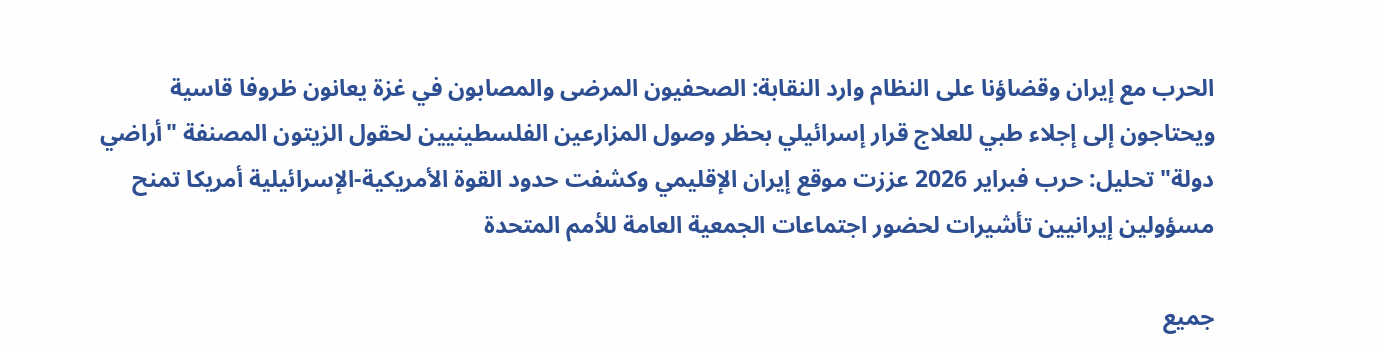الحرب مع إيران وقضاؤنا على النظام وارد النقابة: الصحفيون المرضى والمصابون في غزة يعانون ظروفا قاسية ويحتاجون إلى إجلاء طبي للعلاج قرار إسرائيلي بحظر وصول المزارعين الفلسطينيين لحقول الزيتون المصنفة "أراضي دولة" تحليل: حرب فبراير 2026 عززت موقع إيران الإقليمي وكشفت حدود القوة الأمريكية-الإسرائيلية أمريكا تمنح مسؤولين إيرانيين تأشيرات لحضور اجتماعات الجمعية العامة للأمم المتحدة

جميع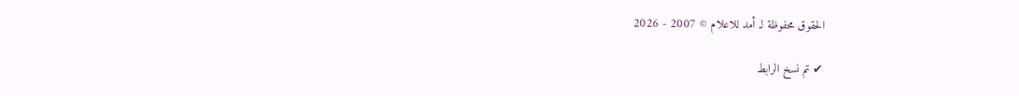الحقوق محفوظة لـ أمد للاعلام © 2007 - 2026

✔ تم نسخ الرابط